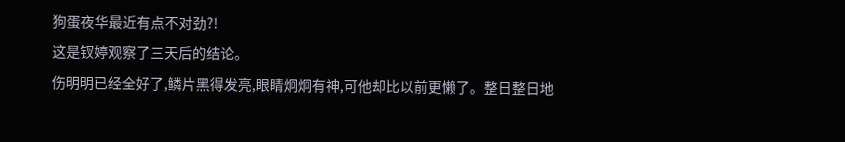狗蛋夜华最近有点不对劲?!
这是钗婷观察了三天后的结论。
伤明明已经全好了,鳞片黑得发亮,眼睛炯炯有神,可他却比以前更懒了。整日整日地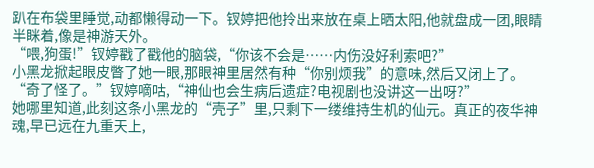趴在布袋里睡觉,动都懒得动一下。钗婷把他拎出来放在桌上晒太阳,他就盘成一团,眼睛半眯着,像是神游天外。
“喂,狗蛋!”钗婷戳了戳他的脑袋,“你该不会是……内伤没好利索吧?”
小黑龙掀起眼皮瞥了她一眼,那眼神里居然有种“你别烦我”的意味,然后又闭上了。
“奇了怪了。”钗婷嘀咕,“神仙也会生病后遗症?电视剧也没讲这一出呀?”
她哪里知道,此刻这条小黑龙的“壳子”里,只剩下一缕维持生机的仙元。真正的夜华神魂,早已远在九重天上,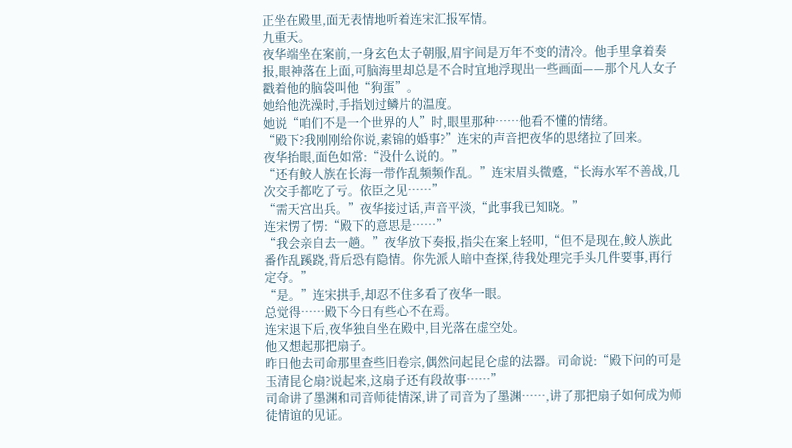正坐在殿里,面无表情地听着连宋汇报军情。
九重天。
夜华端坐在案前,一身玄色太子朝服,眉宇间是万年不变的清冷。他手里拿着奏报,眼神落在上面,可脑海里却总是不合时宜地浮现出一些画面——那个凡人女子戳着他的脑袋叫他“狗蛋”。
她给他洗澡时,手指划过鳞片的温度。
她说“咱们不是一个世界的人”时,眼里那种……他看不懂的情绪。
“殿下?我刚刚给你说,素锦的婚事?”连宋的声音把夜华的思绪拉了回来。
夜华抬眼,面色如常:“没什么说的。”
“还有鲛人族在长海一带作乱频频作乱。”连宋眉头微蹙,“长海水军不善战,几次交手都吃了亏。依臣之见……”
“需天宫出兵。”夜华接过话,声音平淡,“此事我已知晓。”
连宋愣了愣:“殿下的意思是……”
“我会亲自去一趟。”夜华放下奏报,指尖在案上轻叩,“但不是现在,鲛人族此番作乱蹊跷,背后恐有隐情。你先派人暗中查探,待我处理完手头几件要事,再行定夺。”
“是。”连宋拱手,却忍不住多看了夜华一眼。
总觉得……殿下今日有些心不在焉。
连宋退下后,夜华独自坐在殿中,目光落在虚空处。
他又想起那把扇子。
昨日他去司命那里查些旧卷宗,偶然问起昆仑虚的法器。司命说:“殿下问的可是玉清昆仑扇?说起来,这扇子还有段故事……”
司命讲了墨渊和司音师徒情深,讲了司音为了墨渊……,讲了那把扇子如何成为师徒情谊的见证。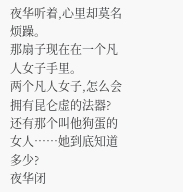夜华听着,心里却莫名烦躁。
那扇子现在在一个凡人女子手里。
两个凡人女子,怎么会拥有昆仑虚的法器?
还有那个叫他狗蛋的女人……她到底知道多少?
夜华闭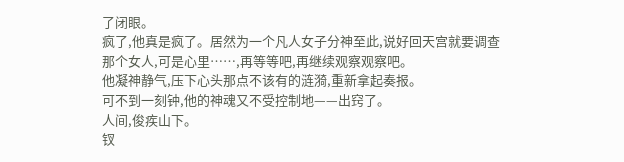了闭眼。
疯了,他真是疯了。居然为一个凡人女子分神至此,说好回天宫就要调查那个女人,可是心里……,再等等吧,再继续观察观察吧。
他凝神静气,压下心头那点不该有的涟漪,重新拿起奏报。
可不到一刻钟,他的神魂又不受控制地——出窍了。
人间,俊疾山下。
钗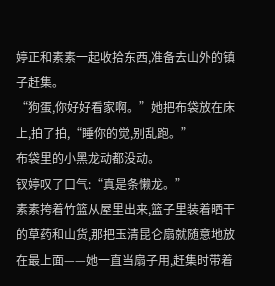婷正和素素一起收拾东西,准备去山外的镇子赶集。
“狗蛋,你好好看家啊。”她把布袋放在床上,拍了拍,“睡你的觉,别乱跑。”
布袋里的小黑龙动都没动。
钗婷叹了口气:“真是条懒龙。”
素素挎着竹篮从屋里出来,篮子里装着晒干的草药和山货,那把玉清昆仑扇就随意地放在最上面——她一直当扇子用,赶集时带着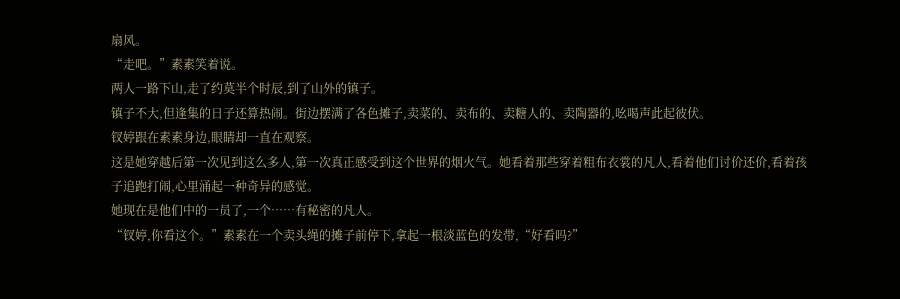扇风。
“走吧。”素素笑着说。
两人一路下山,走了约莫半个时辰,到了山外的镇子。
镇子不大,但逢集的日子还算热闹。街边摆满了各色摊子,卖菜的、卖布的、卖糖人的、卖陶器的,吆喝声此起彼伏。
钗婷跟在素素身边,眼睛却一直在观察。
这是她穿越后第一次见到这么多人,第一次真正感受到这个世界的烟火气。她看着那些穿着粗布衣裳的凡人,看着他们讨价还价,看着孩子追跑打闹,心里涌起一种奇异的感觉。
她现在是他们中的一员了,一个……有秘密的凡人。
“钗婷,你看这个。”素素在一个卖头绳的摊子前停下,拿起一根淡蓝色的发带,“好看吗?”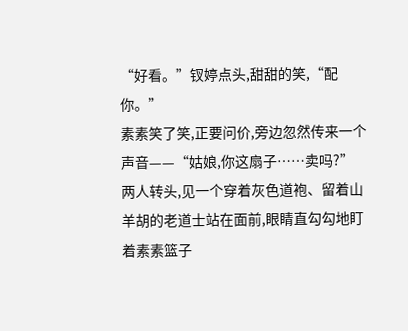“好看。”钗婷点头,甜甜的笑,“配你。”
素素笑了笑,正要问价,旁边忽然传来一个声音——“姑娘,你这扇子……卖吗?”
两人转头,见一个穿着灰色道袍、留着山羊胡的老道士站在面前,眼睛直勾勾地盯着素素篮子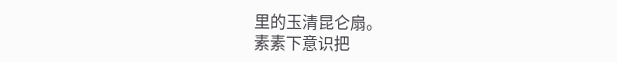里的玉清昆仑扇。
素素下意识把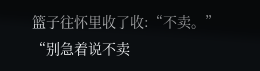篮子往怀里收了收:“不卖。”
“别急着说不卖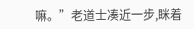嘛。”老道士凑近一步,眯着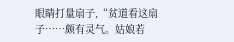眼睛打量扇子,“贫道看这扇子……颇有灵气。姑娘若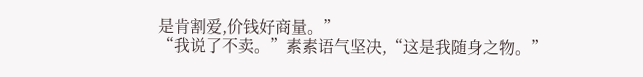是肯割爱,价钱好商量。”
“我说了不卖。”素素语气坚决,“这是我随身之物。”